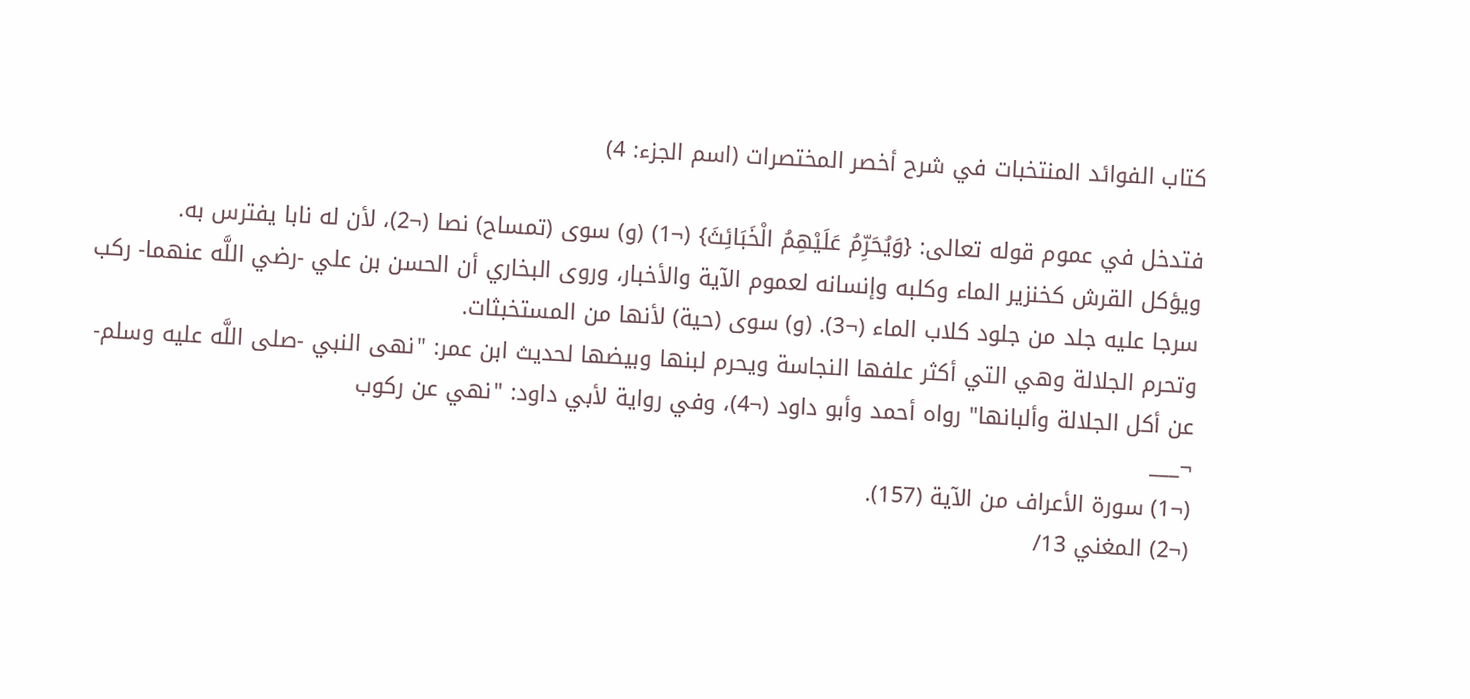كتاب الفوائد المنتخبات في شرح أخصر المختصرات (اسم الجزء: 4)

فتدخل في عموم قوله تعالى: {وَيُحَرِّمُ عَلَيْهِمُ الْخَبَائِثَ} (¬1) (و) سوى (تمساح) نصا (¬2)، لأن له نابا يفترس به.
ويؤكل القرش كخنزير الماء وكلبه وإنسانه لعموم الآية والأخبار، وروى البخاري أن الحسن بن علي -رضي اللَّه عنهما- ركب سرجا عليه جلد من جلود كلاب الماء (¬3). (و) سوى (حية) لأنها من المستخبثات.
وتحرم الجلالة وهي التي أكثر علفها النجاسة ويحرم لبنها وبيضها لحديث ابن عمر: "نهى النبي -صلى اللَّه عليه وسلم- عن أكل الجلالة وألبانها" رواه أحمد وأبو داود (¬4)، وفي رواية لأبي داود: "نهي عن ركوب
¬___
(¬1) سورة الأعراف من الآية (157).
(¬2) المغني 13/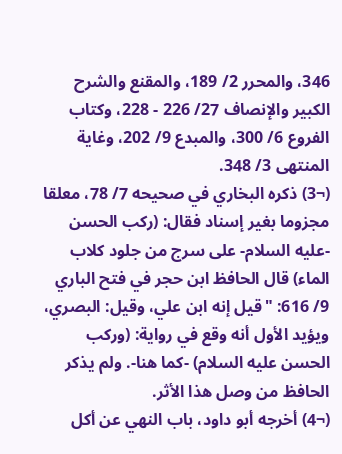346، والمحرر 2/ 189، والمقنع والشرح الكبير والإنصاف 27/ 226 - 228، وكتاب الفروع 6/ 300، والمبدع 9/ 202، وغاية المنتهى 3/ 348.
(¬3) ذكره البخاري في صحيحه 7/ 78، معلقا مجزوما بغير إسناد فقال: (ركب الحسن -عليه السلام- على سرج من جلود كلاب الماء) قال الحافظ ابن حجر في فتح الباري 9/ 616: "قيل إنه ابن علي، وقيل: البصري، ويؤيد الأول أنه وقع في رواية: (وركب الحسن عليه السلام) -كما هنا-. ولم يذكر الحافظ من وصل هذا الأثر.
(¬4) أخرجه أبو داود، باب النهي عن أكل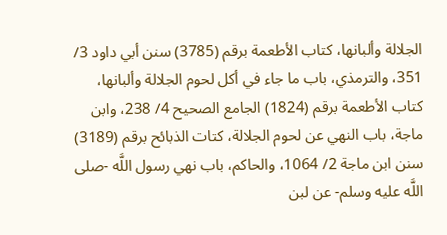الجلالة وألبانها، كتاب الأطعمة برقم (3785) سنن أبي داود 3/ 351، والترمذي، باب ما جاء في أكل لحوم الجلالة وألبانها، كتاب الأطعمة برقم (1824) الجامع الصحيح 4/ 238، وابن ماجة، باب النهي عن لحوم الجلالة، كتات الذبائح برقم (3189) سنن ابن ماجة 2/ 1064، والحاكم، باب نهي رسول اللَّه -صلى اللَّه عليه وسلم- عن لبن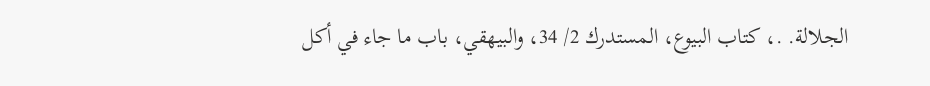الجلالة. .، كتاب البيوع، المستدرك 2/ 34، والبيهقي، باب ما جاء في أكل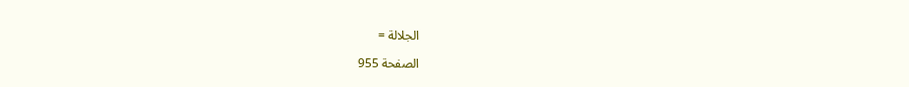الجلالة =

الصفحة 955